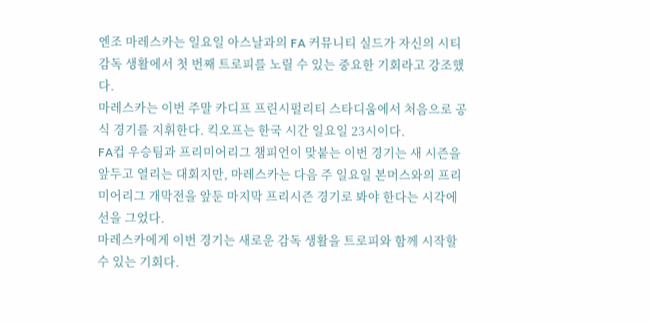엔조 마레스카는 일요일 아스날과의 FA 커뮤니티 실드가 자신의 시티 감독 생활에서 첫 번째 트로피를 노릴 수 있는 중요한 기회라고 강조했다.
마레스카는 이번 주말 카디프 프린시펄리티 스타디움에서 처음으로 공식 경기를 지휘한다. 킥오프는 한국 시간 일요일 23시이다.
FA컵 우승팀과 프리미어리그 챔피언이 맞붙는 이번 경기는 새 시즌을 앞두고 열리는 대회지만, 마레스카는 다음 주 일요일 본머스와의 프리미어리그 개막전을 앞둔 마지막 프리시즌 경기로 봐야 한다는 시각에 선을 그었다.
마레스카에게 이번 경기는 새로운 감독 생활을 트로피와 함께 시작할 수 있는 기회다.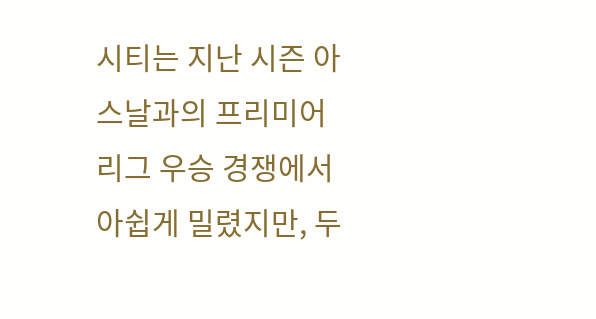시티는 지난 시즌 아스날과의 프리미어리그 우승 경쟁에서 아쉽게 밀렸지만, 두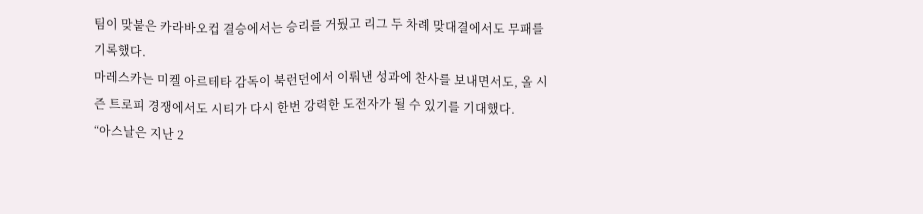팀이 맞붙은 카라바오컵 결승에서는 승리를 거뒀고 리그 두 차례 맞대결에서도 무패를 기록했다.
마레스카는 미켈 아르테타 감독이 북런던에서 이뤄낸 성과에 찬사를 보내면서도, 올 시즌 트로피 경쟁에서도 시티가 다시 한번 강력한 도전자가 될 수 있기를 기대했다.
“아스날은 지난 2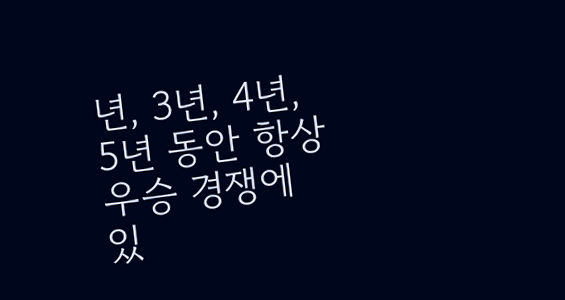년, 3년, 4년, 5년 동안 항상 우승 경쟁에 있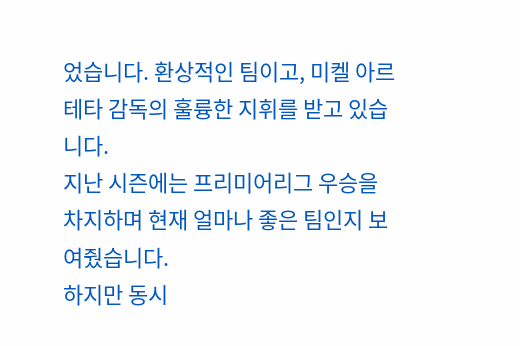었습니다. 환상적인 팀이고, 미켈 아르테타 감독의 훌륭한 지휘를 받고 있습니다.
지난 시즌에는 프리미어리그 우승을 차지하며 현재 얼마나 좋은 팀인지 보여줬습니다.
하지만 동시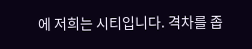에 저희는 시티입니다. 격차를 좁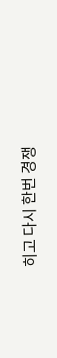히고 다시 한번 경쟁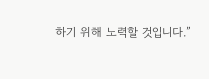하기 위해 노력할 것입니다.”